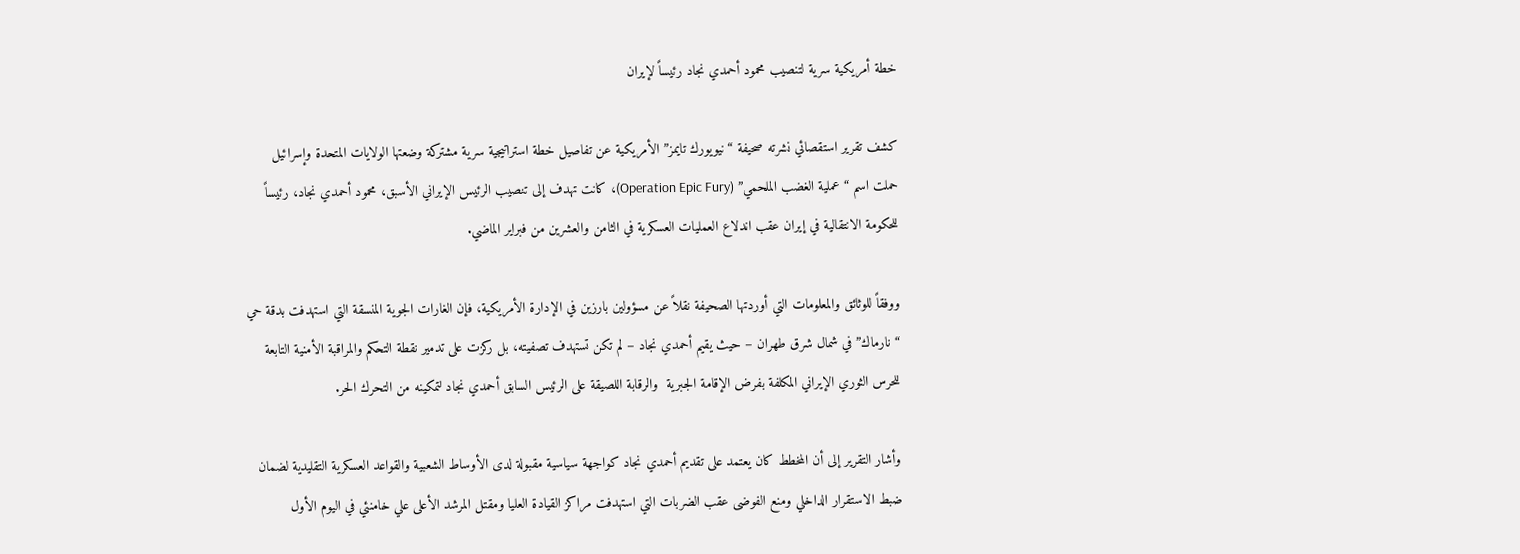خطة أمريكية سرية لتنصيب محمود أحمدي نجاد رئيساً لإيران

كشف تقرير استقصائي نشرته صحيفة “نيويورك تايمز” الأمريكية عن تفاصيل خطة استراتيجية سرية مشتركة وضعتها الولايات المتحدة وإسرائيل حملت اسم “عملية الغضب الملحمي” (Operation Epic Fury)، كانت تهدف إلى تنصيب الرئيس الإيراني الأسبق، محمود أحمدي نجاد، رئيساً للحكومة الانتقالية في إيران عقب اندلاع العمليات العسكرية في الثامن والعشرين من فبراير الماضي.

ووفقاً للوثائق والمعلومات التي أوردتها الصحيفة نقلاً عن مسؤولين بارزين في الإدارة الأمريكية، فإن الغارات الجوية المنسقة التي استهدفت بدقة حي “نارماك” في شمال شرق طهران – حيث يقيم أحمدي نجاد – لم تكن تستهدف تصفيته، بل ركزت على تدمير نقطة التحكم والمراقبة الأمنية التابعة للحرس الثوري الإيراني المكلفة بفرض الإقامة الجبرية  والرقابة اللصيقة على الرئيس السابق أحمدي نجاد لتمكينه من التحرك الحر.

وأشار التقرير إلى أن المخطط كان يعتمد على تقديم أحمدي نجاد كواجهة سياسية مقبولة لدى الأوساط الشعبية والقواعد العسكرية التقليدية لضمان ضبط الاستقرار الداخلي ومنع الفوضى عقب الضربات التي استهدفت مراكز القيادة العليا ومقتل المرشد الأعلى علي خامنئي في اليوم الأول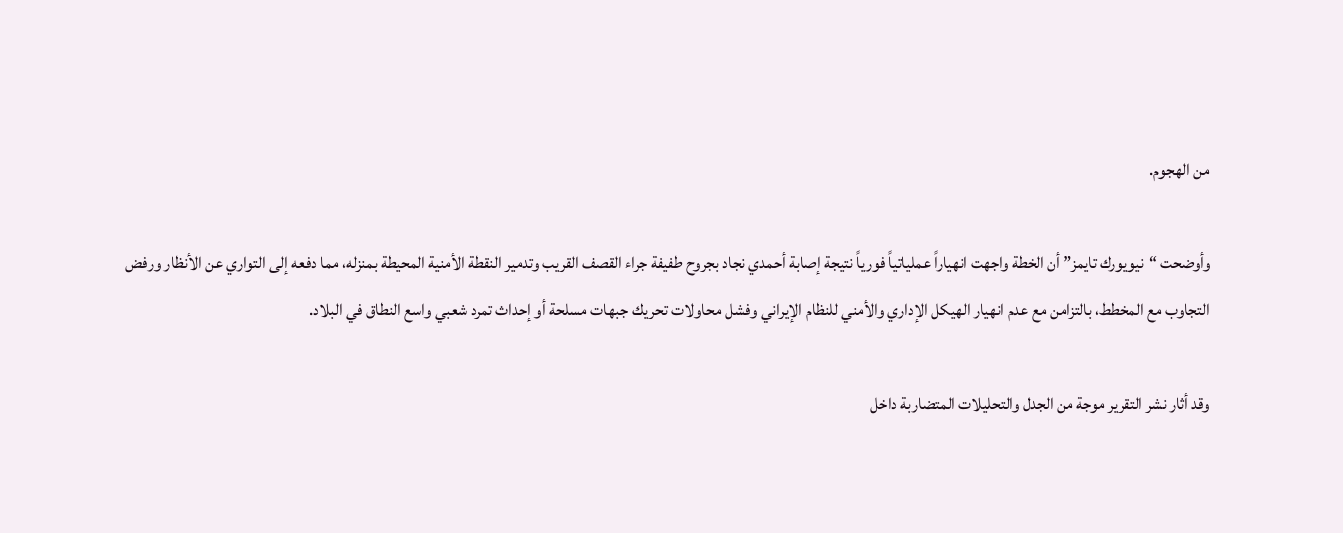من الهجوم.

وأوضحت “نيويورك تايمز” أن الخطة واجهت انهياراً عملياتياً فورياً نتيجة إصابة أحمدي نجاد بجروح طفيفة جراء القصف القريب وتدمير النقطة الأمنية المحيطة بمنزله، مما دفعه إلى التواري عن الأنظار ورفض التجاوب مع المخطط، بالتزامن مع عدم انهيار الهيكل الإداري والأمني للنظام الإيراني وفشل محاولات تحريك جبهات مسلحة أو إحداث تمرد شعبي واسع النطاق في البلاد.

وقد أثار نشر التقرير موجة من الجدل والتحليلات المتضاربة داخل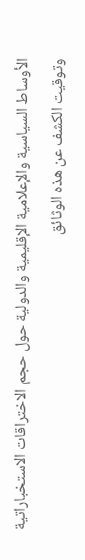الأوساط السياسية والإعلامية الإقليمية والدولية حول حجم الاختراقات الاستخباراتية وتوقيت الكشف عن هذه الوثائق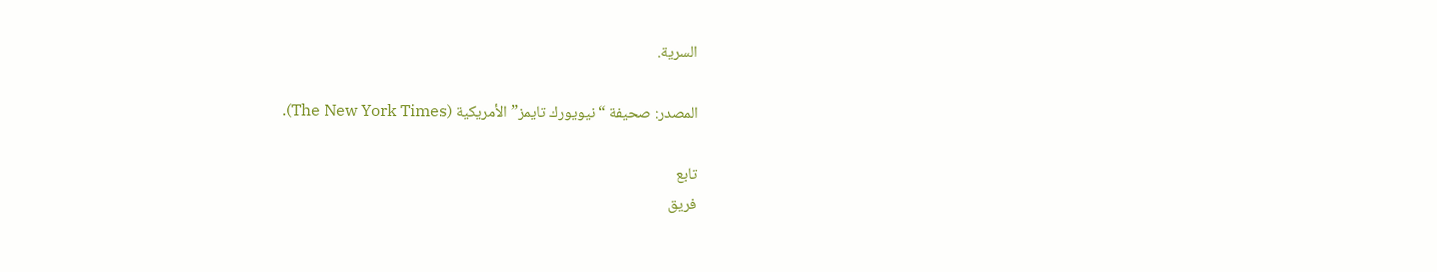السرية.

المصدر: صحيفة “نيويورك تايمز” الأمريكية (The New York Times).

تابع
فريق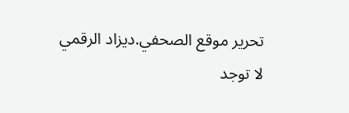تحرير موقع الصحفي.ديزاد الرقمي
لا توجد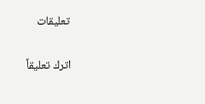تعليقات

اترك تعليقاً